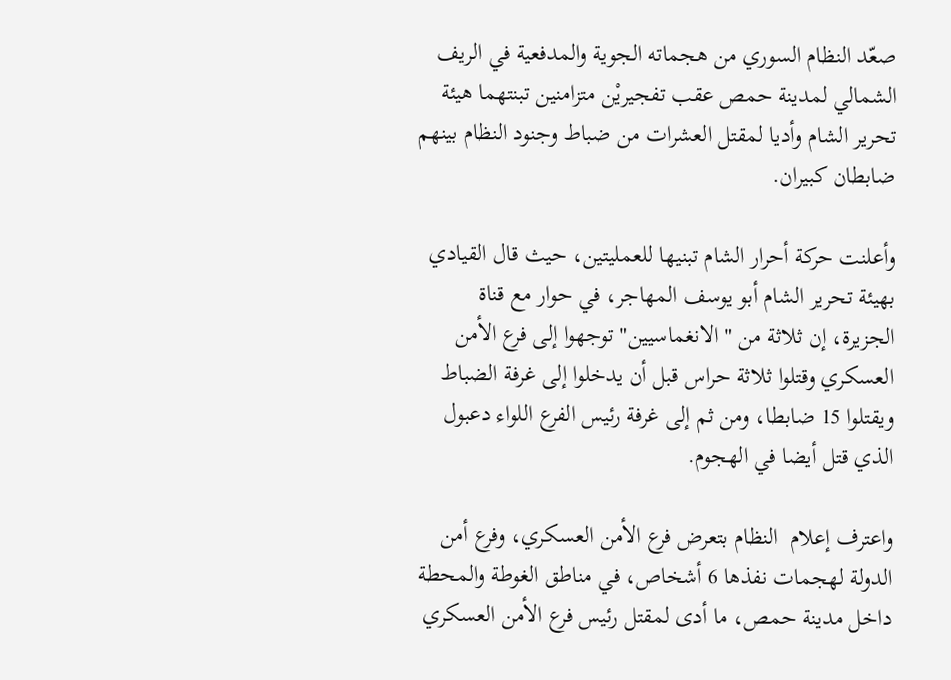صعّد النظام السوري من هجماته الجوية والمدفعية في الريف الشمالي لمدينة حمص عقب تفجيريْن متزامنين تبنتهما هيئة تحرير الشام وأديا لمقتل العشرات من ضباط وجنود النظام بينهم ضابطان كبيران.

وأعلنت حركة أحرار الشام تبنيها للعمليتين، حيث قال القيادي بهيئة تحرير الشام أبو يوسف المهاجر، في حوار مع قناة الجزيرة، إن ثلاثة من "الانغماسيين" توجهوا إلى فرع الأمن العسكري وقتلوا ثلاثة حراس قبل أن يدخلوا إلى غرفة الضباط ويقتلوا 15 ضابطا، ومن ثم إلى غرفة رئيس الفرع اللواء دعبول الذي قتل أيضا في الهجوم.

واعترف إعلام  النظام بتعرض فرع الأمن العسكري، وفرع أمن الدولة لهجمات نفذها 6 أشخاص، في مناطق الغوطة والمحطة داخل مدينة حمص، ما أدى لمقتل رئيس فرع الأمن العسكري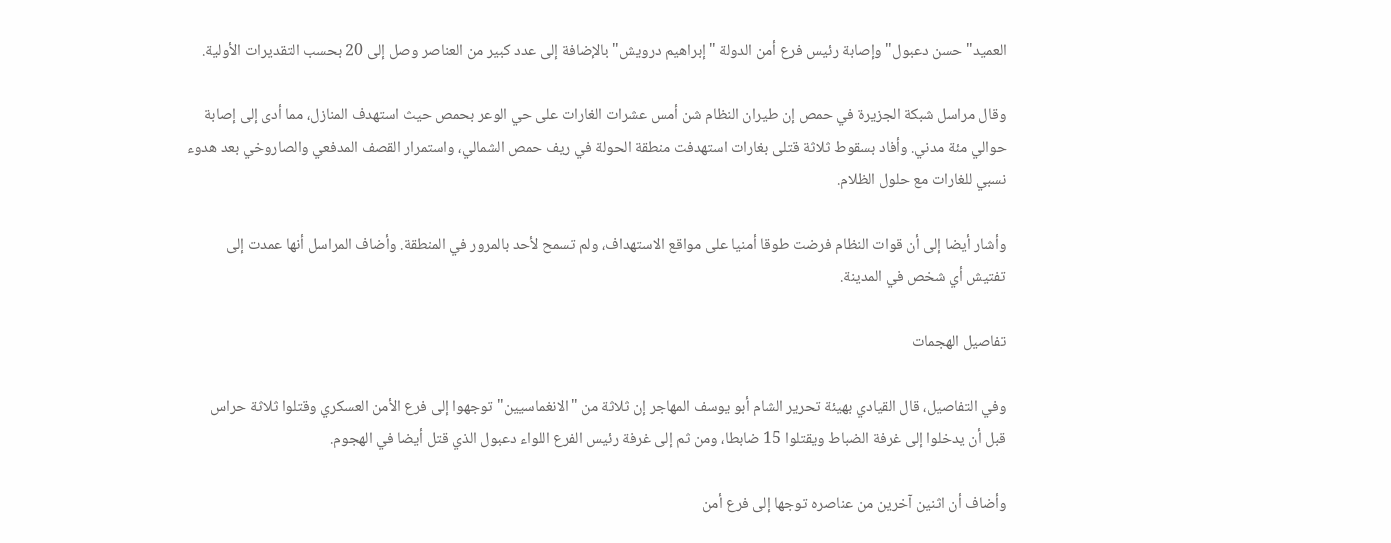العميد" حسن دعبول" وإصابة رئيس فرع أمن الدولة "إبراهيم درويش" بالإضافة إلى عدد كبير من العناصر وصل إلى 20 بحسب التقديرات الأولية.

وقال مراسل شبكة الجزيرة في حمص إن طيران النظام شن أمس عشرات الغارات على حي الوعر بحمص حيث استهدف المنازل، مما أدى إلى إصابة حوالي مئة مدني. وأفاد بسقوط ثلاثة قتلى بغارات استهدفت منطقة الحولة في ريف حمص الشمالي، واستمرار القصف المدفعي والصاروخي بعد هدوء نسبي للغارات مع حلول الظلام.

وأشار أيضا إلى أن قوات النظام فرضت طوقا أمنيا على مواقع الاستهداف، ولم تسمح لأحد بالمرور في المنطقة. وأضاف المراسل أنها عمدت إلى تفتيش أي شخص في المدينة.

تفاصيل الهجمات

وفي التفاصيل، قال القيادي بهيئة تحرير الشام أبو يوسف المهاجر إن ثلاثة من "الانغماسيين" توجهوا إلى فرع الأمن العسكري وقتلوا ثلاثة حراس قبل أن يدخلوا إلى غرفة الضباط ويقتلوا 15 ضابطا، ومن ثم إلى غرفة رئيس الفرع اللواء دعبول الذي قتل أيضا في الهجوم.

وأضاف أن اثنين آخرين من عناصره توجها إلى فرع أمن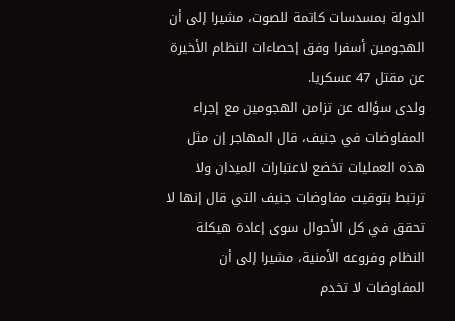الدولة بمسدسات كاتمة للصوت، مشيرا إلى أن الهجومين أسفرا وفق إحصاءات النظام الأخيرة عن مقتل 47 عسكريا.
ولدى سؤاله عن تزامن الهجومين مع إجراء المفاوضات في جنيف، قال المهاجر إن مثل هذه العمليات تخضع لاعتبارات الميدان ولا ترتبط بتوقيت مفاوضات جنيف التي قال إنها لا تحقق في كل الأحوال سوى إعادة هيكلة النظام وفروعه الأمنية، مشيرا إلى أن المفاوضات لا تخدم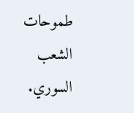طموحات الشعب السوري.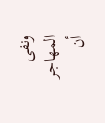ونفى المهاجر أن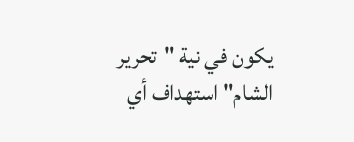يكون في نية "تحرير الشام" استهداف أي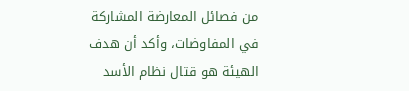من فصائل المعارضة المشاركة في المفاوضات، وأكد أن هدف الهيئة هو قتال نظام الأسد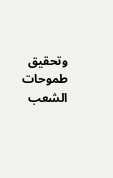وتحقيق طموحات الشعب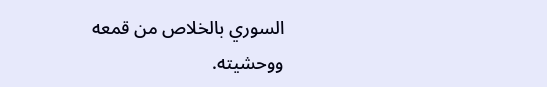السوري بالخلاص من قمعه ووحشيته.